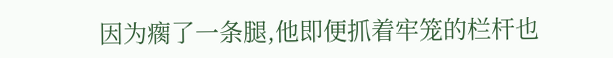因为瘸了一条腿,他即便抓着牢笼的栏杆也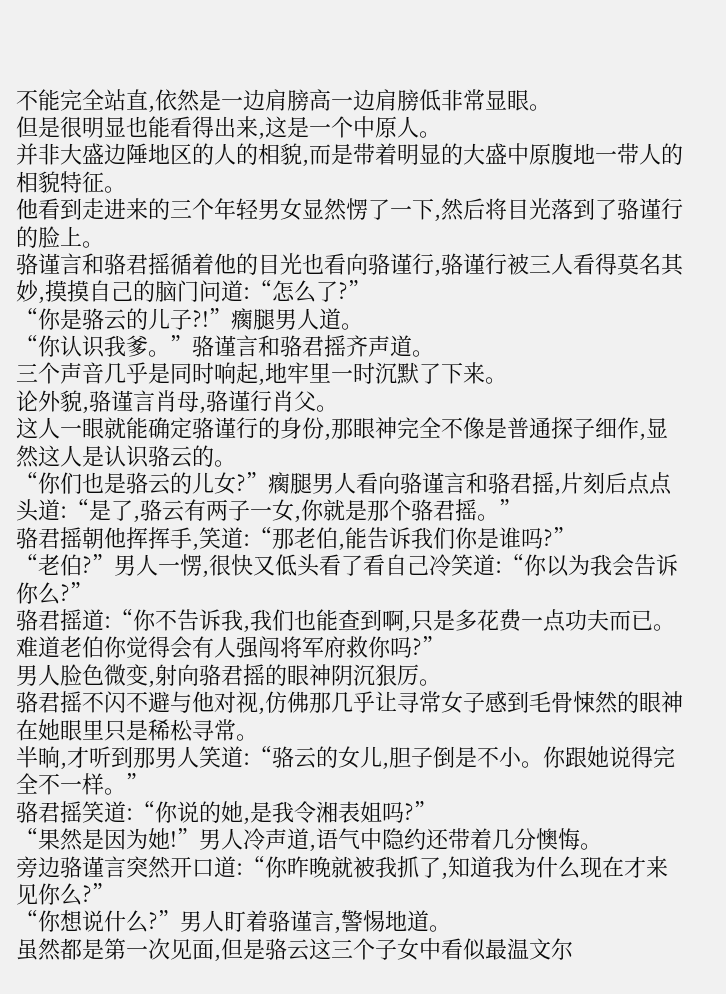不能完全站直,依然是一边肩膀高一边肩膀低非常显眼。
但是很明显也能看得出来,这是一个中原人。
并非大盛边陲地区的人的相貌,而是带着明显的大盛中原腹地一带人的相貌特征。
他看到走进来的三个年轻男女显然愣了一下,然后将目光落到了骆谨行的脸上。
骆谨言和骆君摇循着他的目光也看向骆谨行,骆谨行被三人看得莫名其妙,摸摸自己的脑门问道:“怎么了?”
“你是骆云的儿子?!”瘸腿男人道。
“你认识我爹。”骆谨言和骆君摇齐声道。
三个声音几乎是同时响起,地牢里一时沉默了下来。
论外貌,骆谨言肖母,骆谨行肖父。
这人一眼就能确定骆谨行的身份,那眼神完全不像是普通探子细作,显然这人是认识骆云的。
“你们也是骆云的儿女?”瘸腿男人看向骆谨言和骆君摇,片刻后点点头道:“是了,骆云有两子一女,你就是那个骆君摇。”
骆君摇朝他挥挥手,笑道:“那老伯,能告诉我们你是谁吗?”
“老伯?”男人一愣,很快又低头看了看自己冷笑道:“你以为我会告诉你么?”
骆君摇道:“你不告诉我,我们也能查到啊,只是多花费一点功夫而已。难道老伯你觉得会有人强闯将军府救你吗?”
男人脸色微变,射向骆君摇的眼神阴沉狠厉。
骆君摇不闪不避与他对视,仿佛那几乎让寻常女子感到毛骨悚然的眼神在她眼里只是稀松寻常。
半晌,才听到那男人笑道:“骆云的女儿,胆子倒是不小。你跟她说得完全不一样。”
骆君摇笑道:“你说的她,是我令湘表姐吗?”
“果然是因为她!”男人冷声道,语气中隐约还带着几分懊悔。
旁边骆谨言突然开口道:“你昨晚就被我抓了,知道我为什么现在才来见你么?”
“你想说什么?”男人盯着骆谨言,警惕地道。
虽然都是第一次见面,但是骆云这三个子女中看似最温文尔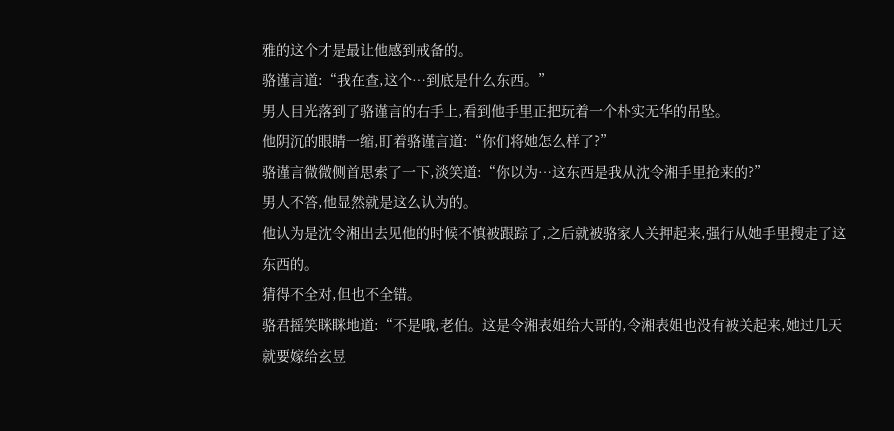雅的这个才是最让他感到戒备的。
骆谨言道:“我在查,这个…到底是什么东西。”
男人目光落到了骆谨言的右手上,看到他手里正把玩着一个朴实无华的吊坠。
他阴沉的眼睛一缩,盯着骆谨言道:“你们将她怎么样了?”
骆谨言微微侧首思索了一下,淡笑道:“你以为…这东西是我从沈令湘手里抢来的?”
男人不答,他显然就是这么认为的。
他认为是沈令湘出去见他的时候不慎被跟踪了,之后就被骆家人关押起来,强行从她手里搜走了这东西的。
猜得不全对,但也不全错。
骆君摇笑眯眯地道:“不是哦,老伯。这是令湘表姐给大哥的,令湘表姐也没有被关起来,她过几天就要嫁给玄昱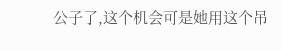公子了,这个机会可是她用这个吊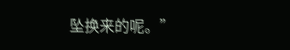坠换来的呢。”